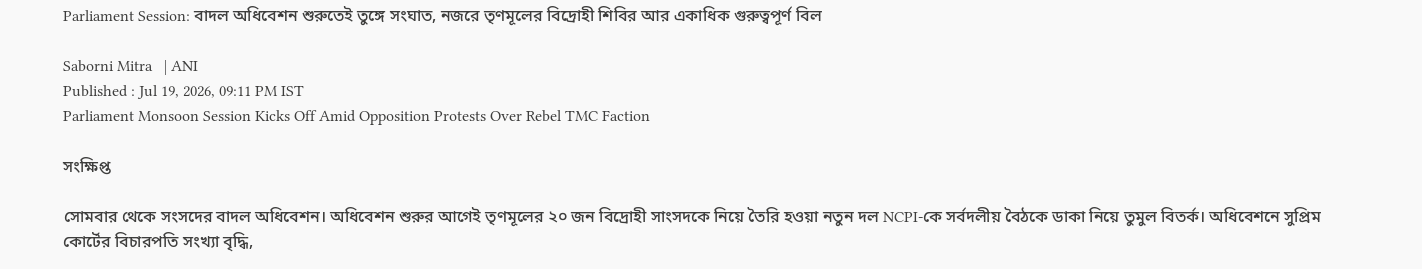Parliament Session: বাদল অধিবেশন শুরুতেই তুঙ্গে সংঘাত, নজরে তৃণমূলের বিদ্রোহী শিবির আর একাধিক গুরুত্বপূর্ণ বিল

Saborni Mitra   | ANI
Published : Jul 19, 2026, 09:11 PM IST
Parliament Monsoon Session Kicks Off Amid Opposition Protests Over Rebel TMC Faction

সংক্ষিপ্ত

সোমবার থেকে সংসদের বাদল অধিবেশন। অধিবেশন শুরুর আগেই তৃণমূলের ২০ জন বিদ্রোহী সাংসদকে নিয়ে তৈরি হওয়া নতুন দল NCPI-কে সর্বদলীয় বৈঠকে ডাকা নিয়ে তুমুল বিতর্ক। অধিবেশনে সুপ্রিম কোর্টের বিচারপতি সংখ্যা বৃদ্ধি,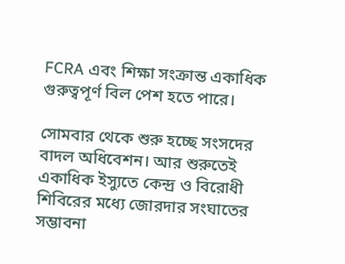FCRA এবং শিক্ষা সংক্রান্ত একাধিক গুরুত্বপূর্ণ বিল পেশ হতে পারে।

সোমবার থেকে শুরু হচ্ছে সংসদের বাদল অধিবেশন। আর শুরুতেই একাধিক ইস্যুতে কেন্দ্র ও বিরোধী শিবিরের মধ্যে জোরদার সংঘাতের সম্ভাবনা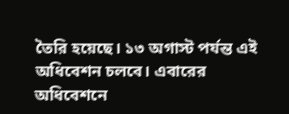তৈরি হয়েছে। ১৩ অগাস্ট পর্যন্ত এই অধিবেশন চলবে। এবারের অধিবেশনে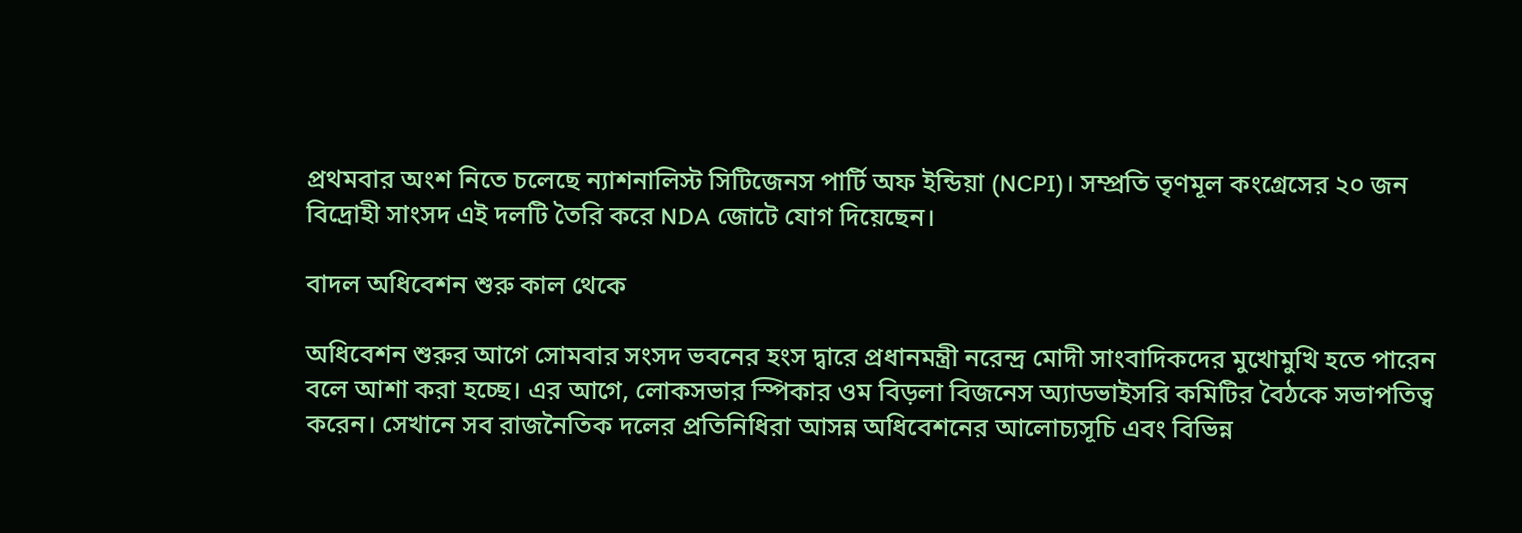প্রথমবার অংশ নিতে চলেছে ন্যাশনালিস্ট সিটিজেনস পার্টি অফ ইন্ডিয়া (NCPI)। সম্প্রতি তৃণমূল কংগ্রেসের ২০ জন বিদ্রোহী সাংসদ এই দলটি তৈরি করে NDA জোটে যোগ দিয়েছেন।

বাদল অধিবেশন শুরু কাল থেকে

অধিবেশন শুরুর আগে সোমবার সংসদ ভবনের হংস দ্বারে প্রধানমন্ত্রী নরেন্দ্র মোদী সাংবাদিকদের মুখোমুখি হতে পারেন বলে আশা করা হচ্ছে। এর আগে, লোকসভার স্পিকার ওম বিড়লা বিজনেস অ্যাডভাইসরি কমিটির বৈঠকে সভাপতিত্ব করেন। সেখানে সব রাজনৈতিক দলের প্রতিনিধিরা আসন্ন অধিবেশনের আলোচ্যসূচি এবং বিভিন্ন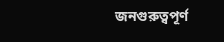জনগুরুত্বপূর্ণ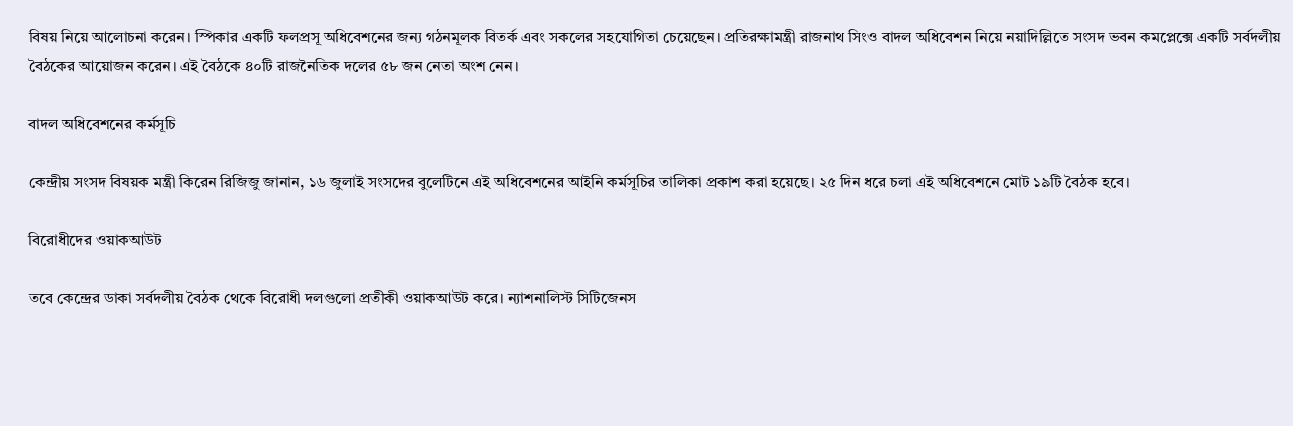বিষয় নিয়ে আলোচনা করেন। স্পিকার একটি ফলপ্রসূ অধিবেশনের জন্য গঠনমূলক বিতর্ক এবং সকলের সহযোগিতা চেয়েছেন। প্রতিরক্ষামন্ত্রী রাজনাথ সিংও বাদল অধিবেশন নিয়ে নয়াদিল্লিতে সংসদ ভবন কমপ্লেক্সে একটি সর্বদলীয় বৈঠকের আয়োজন করেন। এই বৈঠকে ৪০টি রাজনৈতিক দলের ৫৮ জন নেতা অংশ নেন।

বাদল অধিবেশনের কর্মসূচি

কেন্দ্রীয় সংসদ বিষয়ক মন্ত্রী কিরেন রিজিজু জানান, ১৬ জুলাই সংসদের বুলেটিনে এই অধিবেশনের আইনি কর্মসূচির তালিকা প্রকাশ করা হয়েছে। ২৫ দিন ধরে চলা এই অধিবেশনে মোট ১৯টি বৈঠক হবে।

বিরোধীদের ওয়াকআউট

তবে কেন্দ্রের ডাকা সর্বদলীয় বৈঠক থেকে বিরোধী দলগুলো প্রতীকী ওয়াকআউট করে। ন্যাশনালিস্ট সিটিজেনস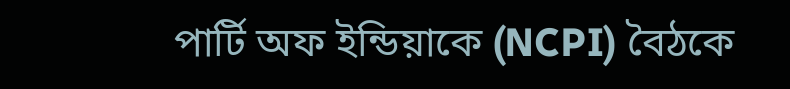পার্টি অফ ইন্ডিয়াকে (NCPI) বৈঠকে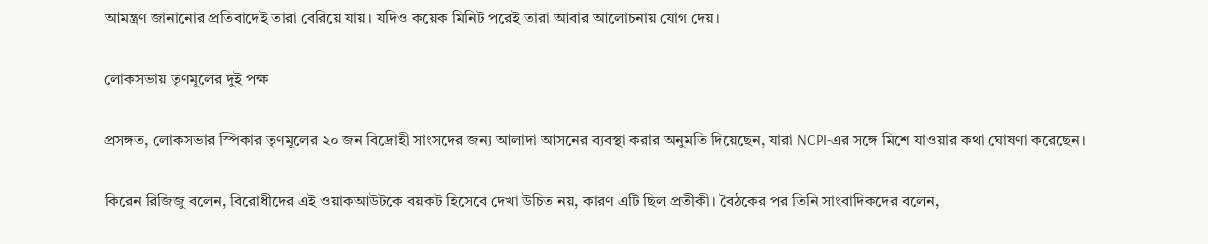আমন্ত্রণ জানানোর প্রতিবাদেই তারা বেরিয়ে যায়। যদিও কয়েক মিনিট পরেই তারা আবার আলোচনায় যোগ দেয়।

লোকসভায় তৃণমূলের দুই পক্ষ

প্রসঙ্গত, লোকসভার স্পিকার তৃণমূলের ২০ জন বিদ্রোহী সাংসদের জন্য আলাদা আসনের ব্যবস্থা করার অনুমতি দিয়েছেন, যারা NCPI-এর সঙ্গে মিশে যাওয়ার কথা ঘোষণা করেছেন।

কিরেন রিজিজু বলেন, বিরোধীদের এই ওয়াকআউটকে বয়কট হিসেবে দেখা উচিত নয়, কারণ এটি ছিল প্রতীকী। বৈঠকের পর তিনি সাংবাদিকদের বলেন,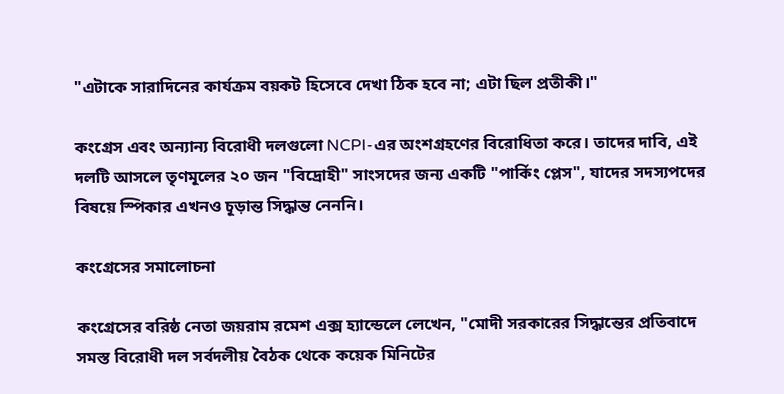"এটাকে সারাদিনের কার্যক্রম বয়কট হিসেবে দেখা ঠিক হবে না; এটা ছিল প্রতীকী।"

কংগ্রেস এবং অন্যান্য বিরোধী দলগুলো NCPI-এর অংশগ্রহণের বিরোধিতা করে। তাদের দাবি, এই দলটি আসলে তৃণমূলের ২০ জন "বিদ্রোহী" সাংসদের জন্য একটি "পার্কিং প্লেস", যাদের সদস্যপদের বিষয়ে স্পিকার এখনও চূড়ান্ত সিদ্ধান্ত নেননি।

কংগ্রেসের সমালোচনা

কংগ্রেসের বরিষ্ঠ নেতা জয়রাম রমেশ এক্স হ্যান্ডেলে লেখেন, "মোদী সরকারের সিদ্ধান্তের প্রতিবাদে সমস্ত বিরোধী দল সর্বদলীয় বৈঠক থেকে কয়েক মিনিটের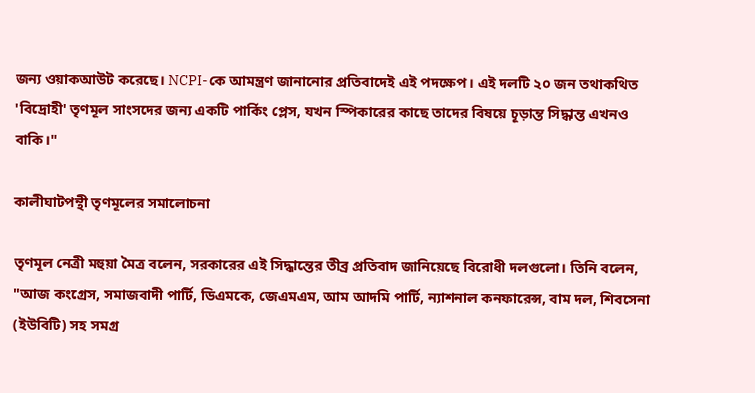জন্য ওয়াকআউট করেছে। NCPI-কে আমন্ত্রণ জানানোর প্রতিবাদেই এই পদক্ষেপ। এই দলটি ২০ জন তথাকথিত 'বিদ্রোহী' তৃণমূল সাংসদের জন্য একটি পার্কিং প্লেস, যখন স্পিকারের কাছে তাদের বিষয়ে চূড়ান্ত সিদ্ধান্ত এখনও বাকি।"

কালীঘাটপন্থী তৃণমূলের সমালোচনা

তৃণমূল নেত্রী মহুয়া মৈত্র বলেন, সরকারের এই সিদ্ধান্তের তীব্র প্রতিবাদ জানিয়েছে বিরোধী দলগুলো। তিনি বলেন, "আজ কংগ্রেস, সমাজবাদী পার্টি, ডিএমকে, জেএমএম, আম আদমি পার্টি, ন্যাশনাল কনফারেন্স, বাম দল, শিবসেনা (ইউবিটি) সহ সমগ্র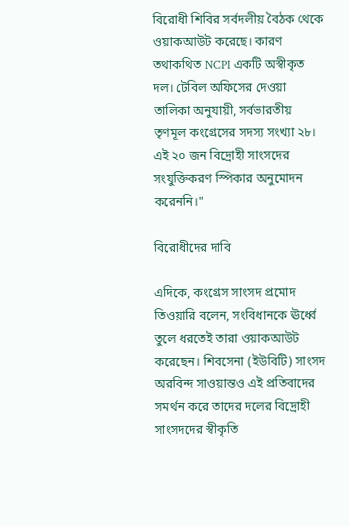বিরোধী শিবির সর্বদলীয় বৈঠক থেকে ওয়াকআউট করেছে। কারণ তথাকথিত NCPI একটি অস্বীকৃত দল। টেবিল অফিসের দেওয়া তালিকা অনুযায়ী, সর্বভারতীয় তৃণমূল কংগ্রেসের সদস্য সংখ্যা ২৮। এই ২০ জন বিদ্রোহী সাংসদের সংযুক্তিকরণ স্পিকার অনুমোদন করেননি।"

বিরোধীদের দাবি

এদিকে, কংগ্রেস সাংসদ প্রমোদ তিওয়ারি বলেন, সংবিধানকে ঊর্ধ্বে তুলে ধরতেই তারা ওয়াকআউট করেছেন। শিবসেনা (ইউবিটি) সাংসদ অরবিন্দ সাওয়ান্তও এই প্রতিবাদের সমর্থন করে তাদের দলের বিদ্রোহী সাংসদদের স্বীকৃতি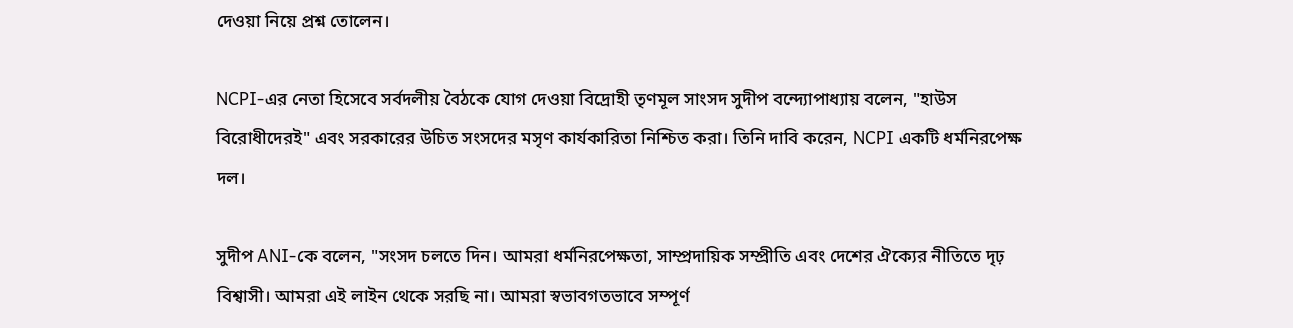দেওয়া নিয়ে প্রশ্ন তোলেন।

NCPI-এর নেতা হিসেবে সর্বদলীয় বৈঠকে যোগ দেওয়া বিদ্রোহী তৃণমূল সাংসদ সুদীপ বন্দ্যোপাধ্যায় বলেন, "হাউস বিরোধীদেরই" এবং সরকারের উচিত সংসদের মসৃণ কার্যকারিতা নিশ্চিত করা। তিনি দাবি করেন, NCPI একটি ধর্মনিরপেক্ষ দল।

সুদীপ ANI-কে বলেন, "সংসদ চলতে দিন। আমরা ধর্মনিরপেক্ষতা, সাম্প্রদায়িক সম্প্রীতি এবং দেশের ঐক্যের নীতিতে দৃঢ় বিশ্বাসী। আমরা এই লাইন থেকে সরছি না। আমরা স্বভাবগতভাবে সম্পূর্ণ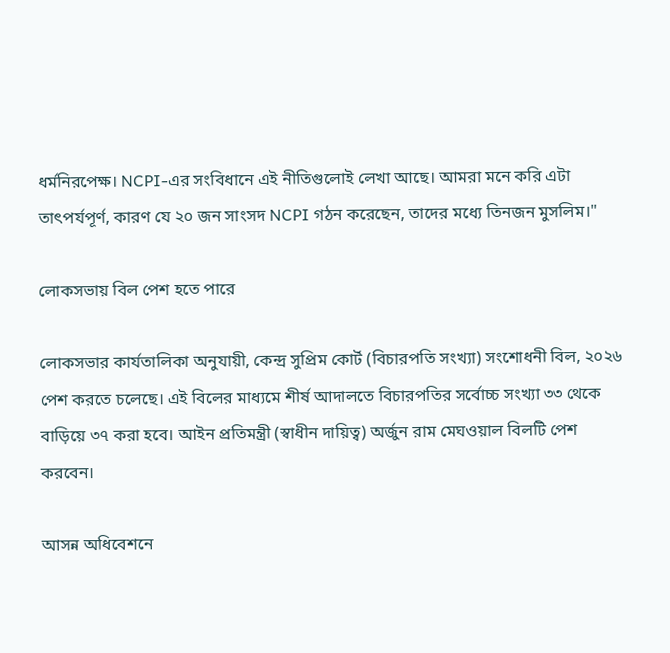ধর্মনিরপেক্ষ। NCPI-এর সংবিধানে এই নীতিগুলোই লেখা আছে। আমরা মনে করি এটা তাৎপর্যপূর্ণ, কারণ যে ২০ জন সাংসদ NCPI গঠন করেছেন, তাদের মধ্যে তিনজন মুসলিম।"

লোকসভায় বিল পেশ হতে পারে

লোকসভার কার্যতালিকা অনুযায়ী, কেন্দ্র সুপ্রিম কোর্ট (বিচারপতি সংখ্যা) সংশোধনী বিল, ২০২৬ পেশ করতে চলেছে। এই বিলের মাধ্যমে শীর্ষ আদালতে বিচারপতির সর্বোচ্চ সংখ্যা ৩৩ থেকে বাড়িয়ে ৩৭ করা হবে। আইন প্রতিমন্ত্রী (স্বাধীন দায়িত্ব) অর্জুন রাম মেঘওয়াল বিলটি পেশ করবেন।

আসন্ন অধিবেশনে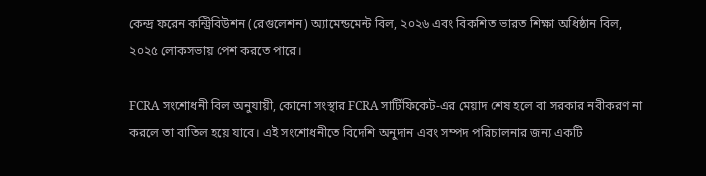কেন্দ্র ফরেন কন্ট্রিবিউশন (রেগুলেশন) অ্যামেন্ডমেন্ট বিল, ২০২৬ এবং বিকশিত ভারত শিক্ষা অধিষ্ঠান বিল, ২০২৫ লোকসভায় পেশ করতে পারে।

FCRA সংশোধনী বিল অনুযায়ী, কোনো সংস্থার FCRA সার্টিফিকেট-এর মেয়াদ শেষ হলে বা সরকার নবীকরণ না করলে তা বাতিল হয়ে যাবে। এই সংশোধনীতে বিদেশি অনুদান এবং সম্পদ পরিচালনার জন্য একটি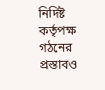নির্দিষ্ট কর্তৃপক্ষ গঠনের প্রস্তাবও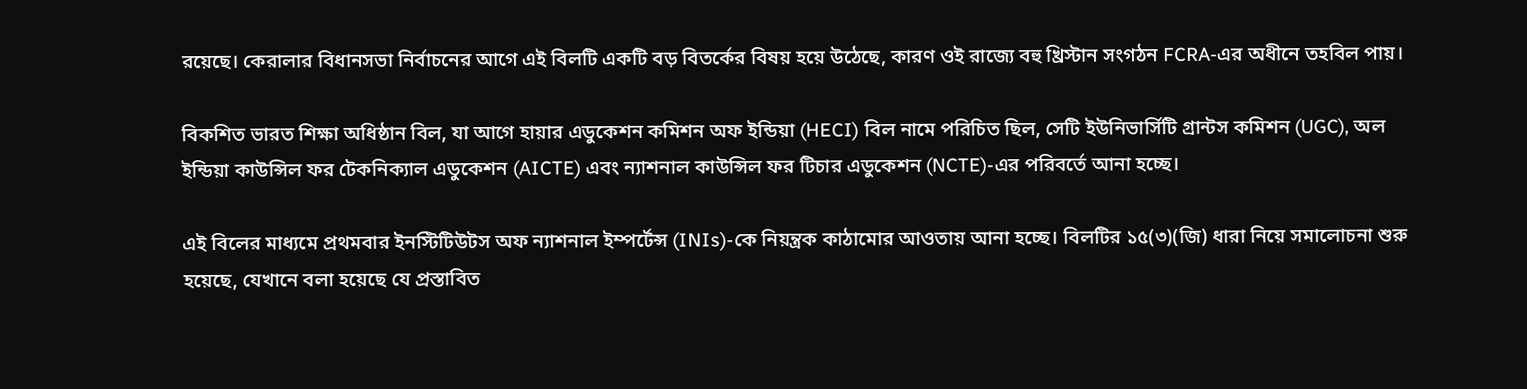রয়েছে। কেরালার বিধানসভা নির্বাচনের আগে এই বিলটি একটি বড় বিতর্কের বিষয় হয়ে উঠেছে, কারণ ওই রাজ্যে বহু খ্রিস্টান সংগঠন FCRA-এর অধীনে তহবিল পায়।

বিকশিত ভারত শিক্ষা অধিষ্ঠান বিল, যা আগে হায়ার এডুকেশন কমিশন অফ ইন্ডিয়া (HECI) বিল নামে পরিচিত ছিল, সেটি ইউনিভার্সিটি গ্রান্টস কমিশন (UGC), অল ইন্ডিয়া কাউন্সিল ফর টেকনিক্যাল এডুকেশন (AICTE) এবং ন্যাশনাল কাউন্সিল ফর টিচার এডুকেশন (NCTE)-এর পরিবর্তে আনা হচ্ছে।

এই বিলের মাধ্যমে প্রথমবার ইনস্টিটিউটস অফ ন্যাশনাল ইম্পর্টেন্স (INIs)-কে নিয়ন্ত্রক কাঠামোর আওতায় আনা হচ্ছে। বিলটির ১৫(৩)(জি) ধারা নিয়ে সমালোচনা শুরু হয়েছে, যেখানে বলা হয়েছে যে প্রস্তাবিত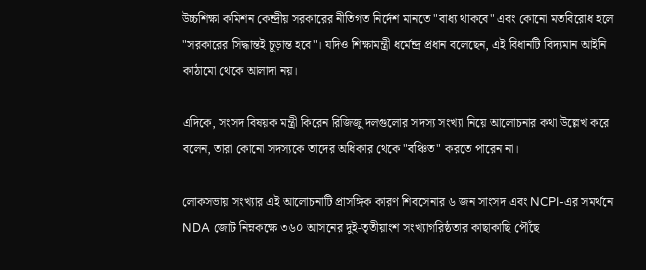উচ্চশিক্ষা কমিশন কেন্দ্রীয় সরকারের নীতিগত নির্দেশ মানতে "বাধ্য থাকবে" এবং কোনো মতবিরোধ হলে "সরকারের সিদ্ধান্তই চূড়ান্ত হবে"। যদিও শিক্ষামন্ত্রী ধর্মেন্দ্র প্রধান বলেছেন, এই বিধানটি বিদ্যমান আইনি কাঠামো থেকে আলাদা নয়।

এদিকে, সংসদ বিষয়ক মন্ত্রী কিরেন রিজিজু দলগুলোর সদস্য সংখ্যা নিয়ে আলোচনার কথা উল্লেখ করে বলেন, তারা কোনো সদস্যকে তাদের অধিকার থেকে "বঞ্চিত" করতে পারেন না।

লোকসভায় সংখ্যার এই আলোচনাটি প্রাসঙ্গিক কারণ শিবসেনার ৬ জন সাংসদ এবং NCPI-এর সমর্থনে NDA জোট নিম্নকক্ষে ৩৬০ আসনের দুই-তৃতীয়াংশ সংখ্যাগরিষ্ঠতার কাছাকাছি পৌঁছে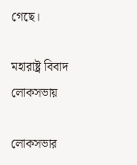গেছে।

মহারাষ্ট্র বিবাদ লোকসভায়

লোকসভার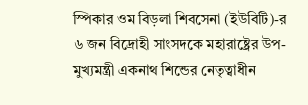স্পিকার ওম বিড়লা শিবসেনা (ইউবিটি)-র ৬ জন বিদ্রোহী সাংসদকে মহারাষ্ট্রের উপ-মুখ্যমন্ত্রী একনাথ শিন্ডের নেতৃত্বাধীন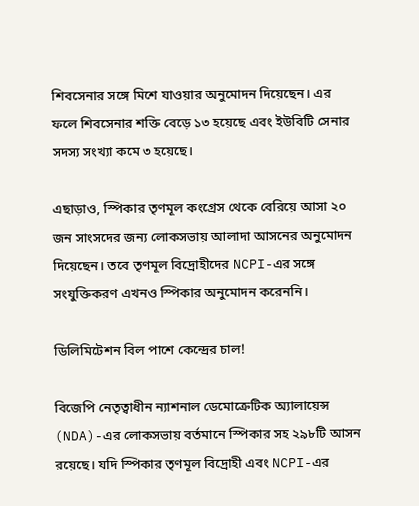শিবসেনার সঙ্গে মিশে যাওয়ার অনুমোদন দিয়েছেন। এর ফলে শিবসেনার শক্তি বেড়ে ১৩ হয়েছে এবং ইউবিটি সেনার সদস্য সংখ্যা কমে ৩ হয়েছে।

এছাড়াও, স্পিকার তৃণমূল কংগ্রেস থেকে বেরিয়ে আসা ২০ জন সাংসদের জন্য লোকসভায় আলাদা আসনের অনুমোদন দিয়েছেন। তবে তৃণমূল বিদ্রোহীদের NCPI-এর সঙ্গে সংযুক্তিকরণ এখনও স্পিকার অনুমোদন করেননি।

ডিলিমিটেশন বিল পাশে কেন্দ্রের চাল!

বিজেপি নেতৃত্বাধীন ন্যাশনাল ডেমোক্রেটিক অ্যালায়েন্স (NDA)-এর লোকসভায় বর্তমানে স্পিকার সহ ২৯৮টি আসন রয়েছে। যদি স্পিকার তৃণমূল বিদ্রোহী এবং NCPI-এর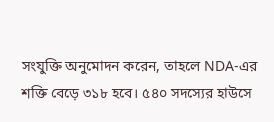সংযুক্তি অনুমোদন করেন, তাহলে NDA-এর শক্তি বেড়ে ৩১৮ হবে। ৫৪০ সদস্যের হাউসে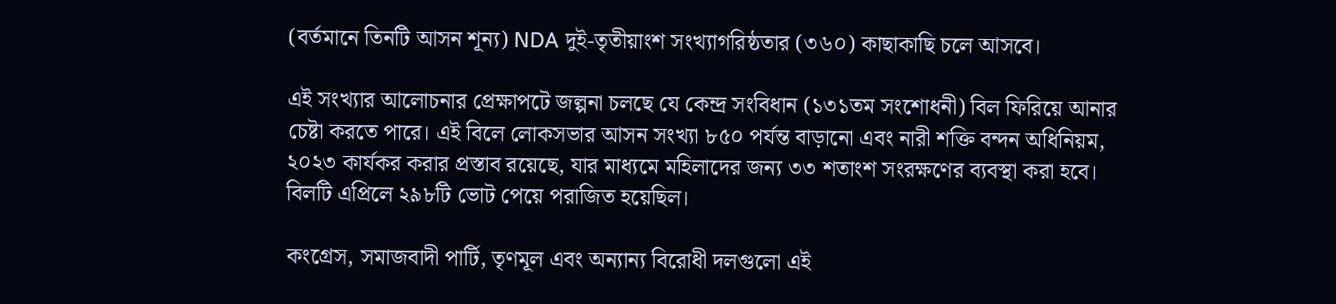(বর্তমানে তিনটি আসন শূন্য) NDA দুই-তৃতীয়াংশ সংখ্যাগরিষ্ঠতার (৩৬০) কাছাকাছি চলে আসবে।

এই সংখ্যার আলোচনার প্রেক্ষাপটে জল্পনা চলছে যে কেন্দ্র সংবিধান (১৩১তম সংশোধনী) বিল ফিরিয়ে আনার চেষ্টা করতে পারে। এই বিলে লোকসভার আসন সংখ্যা ৮৫০ পর্যন্ত বাড়ানো এবং নারী শক্তি বন্দন অধিনিয়ম, ২০২৩ কার্যকর করার প্রস্তাব রয়েছে, যার মাধ্যমে মহিলাদের জন্য ৩৩ শতাংশ সংরক্ষণের ব্যবস্থা করা হবে। বিলটি এপ্রিলে ২৯৮টি ভোট পেয়ে পরাজিত হয়েছিল।

কংগ্রেস, সমাজবাদী পার্টি, তৃণমূল এবং অন্যান্য বিরোধী দলগুলো এই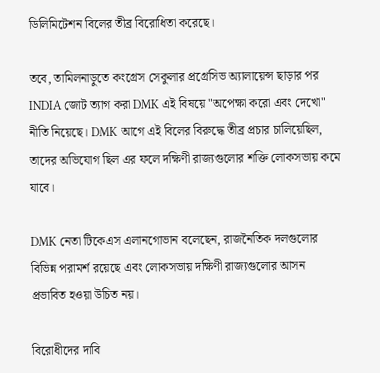ডিলিমিটেশন বিলের তীব্র বিরোধিতা করেছে।

তবে, তামিলনাড়ুতে কংগ্রেস সেকুলার প্রগ্রেসিভ অ্যালায়েন্স ছাড়ার পর INDIA জোট ত্যাগ করা DMK এই বিষয়ে "অপেক্ষা করো এবং দেখো" নীতি নিয়েছে। DMK আগে এই বিলের বিরুদ্ধে তীব্র প্রচার চালিয়েছিল, তাদের অভিযোগ ছিল এর ফলে দক্ষিণী রাজ্যগুলোর শক্তি লোকসভায় কমে যাবে।

DMK নেতা টিকেএস এলানগোভান বলেছেন, রাজনৈতিক দলগুলোর বিভিন্ন পরামর্শ রয়েছে এবং লোকসভায় দক্ষিণী রাজ্যগুলোর আসন প্রভাবিত হওয়া উচিত নয়।

বিরোধীদের দাবি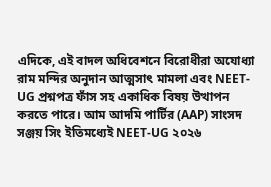এদিকে, এই বাদল অধিবেশনে বিরোধীরা অযোধ্যা রাম মন্দির অনুদান আত্মসাৎ মামলা এবং NEET-UG প্রশ্নপত্র ফাঁস সহ একাধিক বিষয় উত্থাপন করতে পারে। আম আদমি পার্টির (AAP) সাংসদ সঞ্জয় সিং ইতিমধ্যেই NEET-UG ২০২৬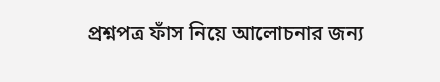প্রশ্নপত্র ফাঁস নিয়ে আলোচনার জন্য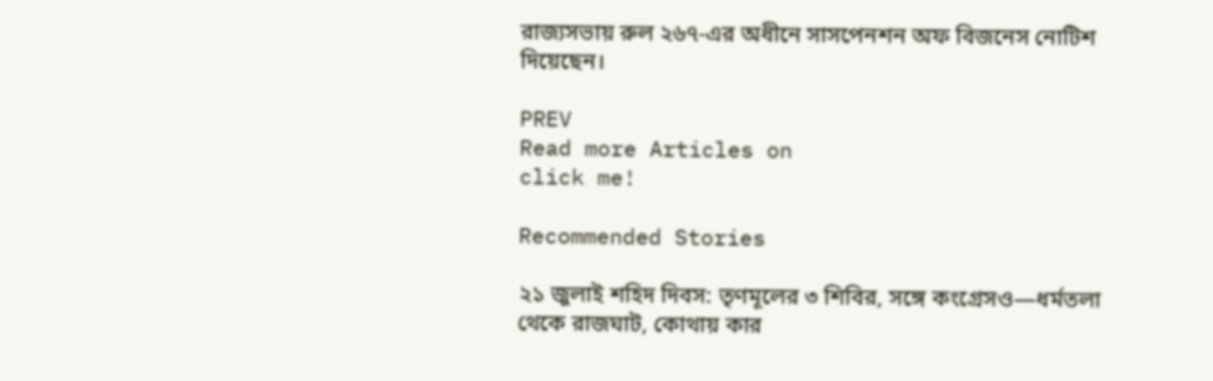রাজ্যসভায় রুল ২৬৭-এর অধীনে সাসপেনশন অফ বিজনেস নোটিশ দিয়েছেন।

PREV
Read more Articles on
click me!

Recommended Stories

২১ জুলাই শহিদ দিবস: তৃণমূলের ৩ শিবির, সঙ্গে কংগ্রেসও—ধর্মতলা থেকে রাজঘাট, কোথায় কার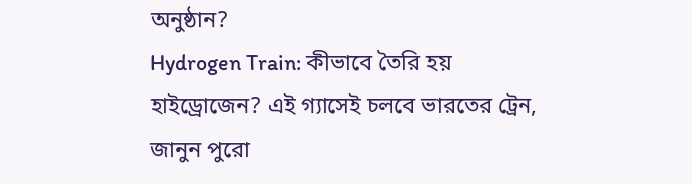অনুষ্ঠান?
Hydrogen Train: কীভাবে তৈরি হয় হাইড্রোজেন? এই গ্যাসেই চলবে ভারতের ট্রেন, জানুন পুরো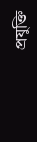প্রযুক্তি